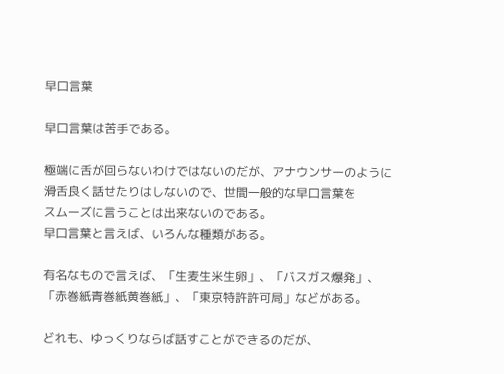早口言葉

早口言葉は苦手である。

極端に舌が回らないわけではないのだが、アナウンサーのように
滑舌良く話せたりはしないので、世間一般的な早口言葉を
スムーズに言うことは出来ないのである。
早口言葉と言えば、いろんな種類がある。

有名なもので言えば、「生麦生米生卵」、「バスガス爆発」、
「赤巻紙青巻紙黄巻紙」、「東京特許許可局」などがある。

どれも、ゆっくりならば話すことができるのだが、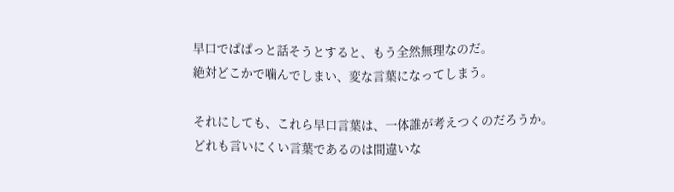早口でぱぱっと話そうとすると、もう全然無理なのだ。
絶対どこかで噛んでしまい、変な言葉になってしまう。

それにしても、これら早口言葉は、一体誰が考えつくのだろうか。
どれも言いにくい言葉であるのは間違いな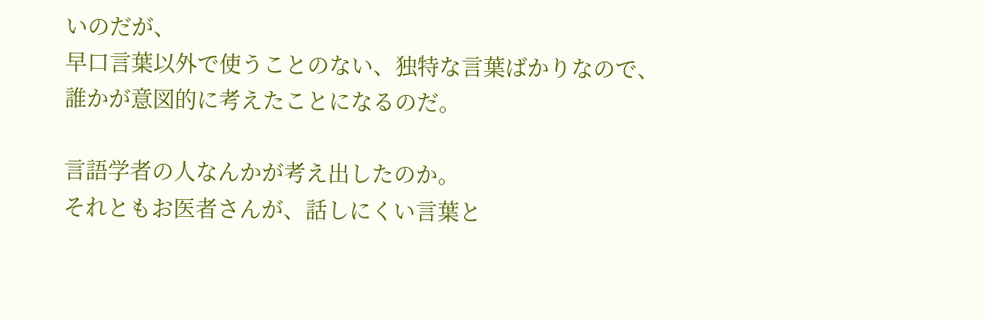いのだが、
早口言葉以外で使うことのない、独特な言葉ばかりなので、
誰かが意図的に考えたことになるのだ。

言語学者の人なんかが考え出したのか。
それともお医者さんが、話しにくい言葉と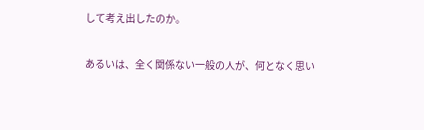して考え出したのか。

あるいは、全く関係ない一般の人が、何となく思い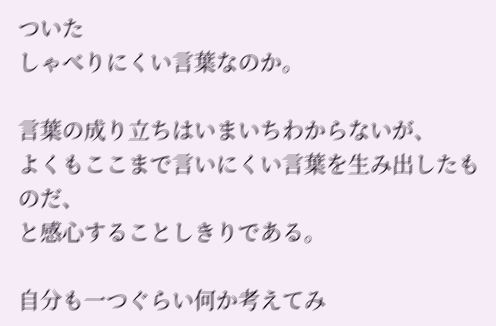ついた
しゃべりにくい言葉なのか。

言葉の成り立ちはいまいちわからないが、
よくもここまで言いにくい言葉を生み出したものだ、
と感心することしきりである。

自分も一つぐらい何か考えてみ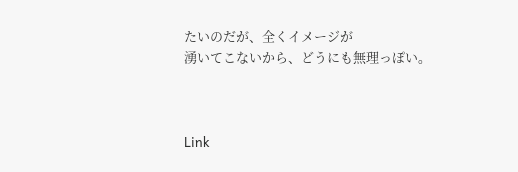たいのだが、全くイメージが
湧いてこないから、どうにも無理っぽい。



Link